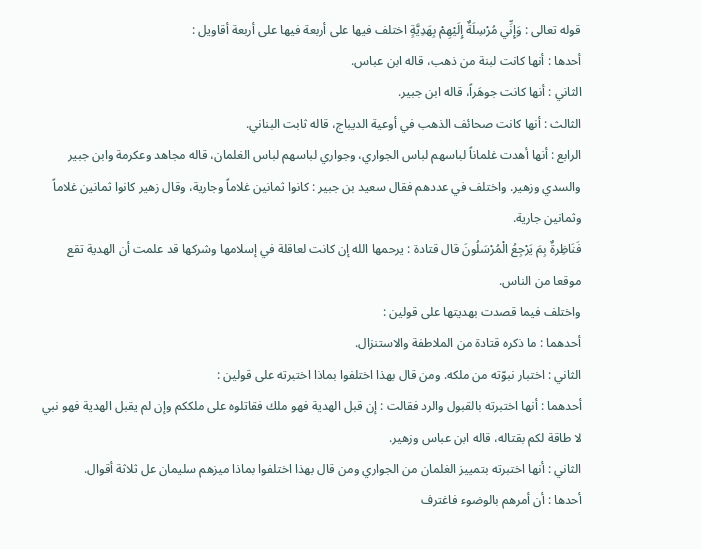قوله تعالى : وَإِنِّي مُرْسِلَةٌ إِلَيْهِمْ بِهَدِيَّةٍ اختلف فيها على أربعة فيها على أربعة أقاويل :
أحدها : أنها كانت لبنة من ذهب، قاله ابن عباس.
الثاني : أنها كانت جوهَراً، قاله ابن جبير.
الثالث : أنها كانت صحائف الذهب في أوعية الديباج، قاله ثابت البناني.
الرابع : أنها أهدت غلماناً لباسهم لباس الجواري، وجواري لباسهم لباس الغلمان، قاله مجاهد وعكرمة وابن جبير والسدي وزهير. واختلف في عددهم فقال سعيد بن جبير : كانوا ثمانين غلاماً وجارية، وقال زهير كانوا ثمانين غلاماً وثمانين جارية.
فَنَاظِرةٌ بِمَ يَرْجِعُ الْمُرْسَلُونَ قال قتادة : يرحمها الله إن كانت لعاقلة في إسلامها وشركها قد علمت أن الهدية تقع موقعا من الناس.
واختلف فيما قصدت بهديتها على قولين :
أحدهما : ما ذكره قتادة من الملاطفة والاستنزال.
الثاني : اختبار نبوّته من ملكه. ومن قال بهذا اختلفوا بماذا اختبرته على قولين :
أحدهما : أنها اختبرته بالقبول والرد فقالت : إن قبل الهدية فهو ملك فقاتلوه على ملككم وإن لم يقبل الهدية فهو نبي لا طاقة لكم بقتاله، قاله ابن عباس وزهير.
الثاني : أنها اختبرته بتمييز الغلمان من الجواري ومن قال بهذا اختلفوا بماذا ميزهم سليمان عل ثلاثة أقوال.
أحدها : أن أمرهم بالوضوء فاغترف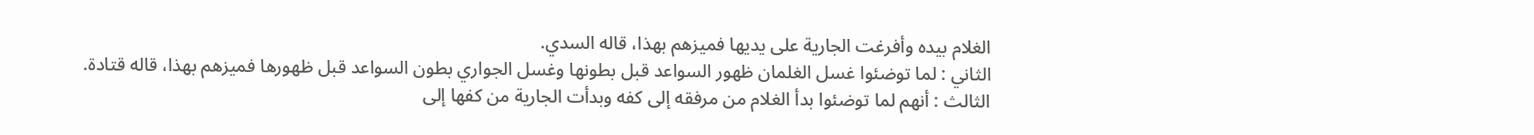الغلام بيده وأفرغت الجارية على يديها فميزهم بهذا، قاله السدي.
الثاني : لما توضئوا غسل الغلمان ظهور السواعد قبل بطونها وغسل الجواري بطون السواعد قبل ظهورها فميزهم بهذا، قاله قتادة.
الثالث : أنهم لما توضئوا بدأ الغلام من مرفقه إلى كفه وبدأت الجارية من كفها إلى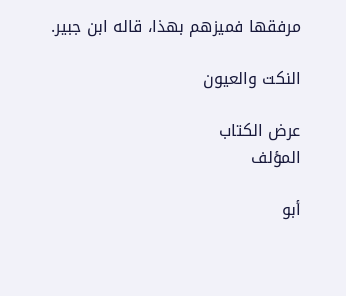مرفقها فميزهم بهذا، قاله ابن جبير.

النكت والعيون

عرض الكتاب
المؤلف

أبو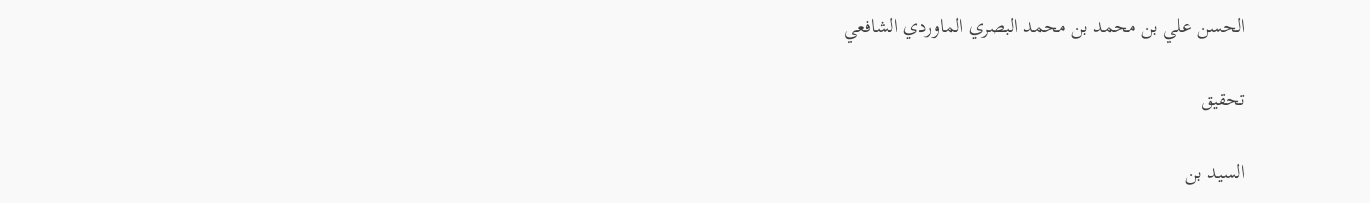الحسن علي بن محمد بن محمد البصري الماوردي الشافعي

تحقيق

السيد بن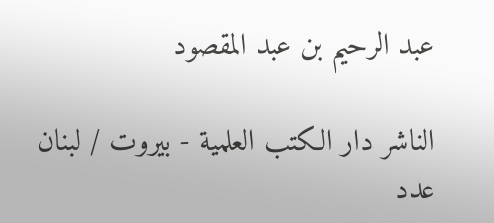عبد الرحيم بن عبد المقصود

الناشر دار الكتب العلمية - بيروت / لبنان
عدد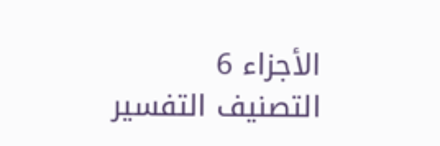الأجزاء 6
التصنيف التفسير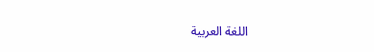اللغة العربية